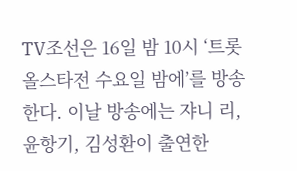TV조선은 16일 밤 10시 ‘트롯 올스타전 수요일 밤에’를 방송한다. 이날 방송에는 쟈니 리, 윤항기, 김성환이 출연한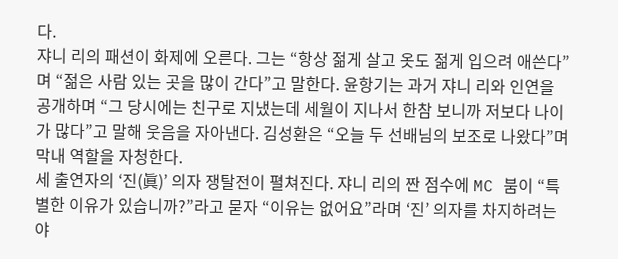다.
쟈니 리의 패션이 화제에 오른다. 그는 “항상 젊게 살고 옷도 젊게 입으려 애쓴다”며 “젊은 사람 있는 곳을 많이 간다”고 말한다. 윤항기는 과거 쟈니 리와 인연을 공개하며 “그 당시에는 친구로 지냈는데 세월이 지나서 한참 보니까 저보다 나이가 많다”고 말해 웃음을 자아낸다. 김성환은 “오늘 두 선배님의 보조로 나왔다”며 막내 역할을 자청한다.
세 출연자의 ‘진(眞)’ 의자 쟁탈전이 펼쳐진다. 쟈니 리의 짠 점수에 MC 붐이 “특별한 이유가 있습니까?”라고 묻자 “이유는 없어요”라며 ‘진’ 의자를 차지하려는 야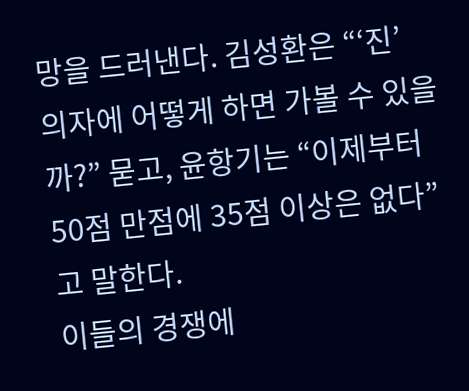망을 드러낸다. 김성환은 “‘진’ 의자에 어떻게 하면 가볼 수 있을까?” 묻고, 윤항기는 “이제부터 50점 만점에 35점 이상은 없다”고 말한다.
이들의 경쟁에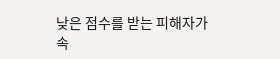낮은 점수를 받는 피해자가 속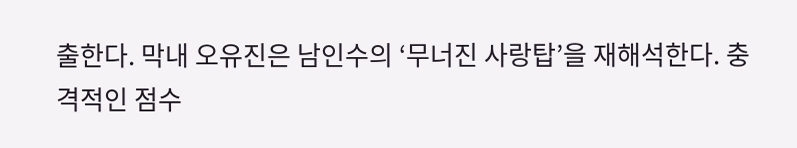출한다. 막내 오유진은 남인수의 ‘무너진 사랑탑’을 재해석한다. 충격적인 점수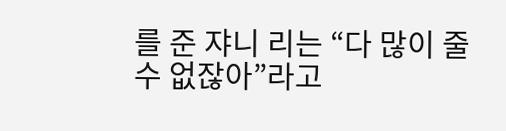를 준 쟈니 리는 “다 많이 줄 수 없잖아”라고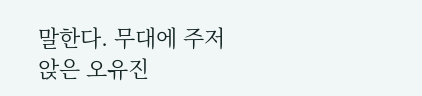말한다. 무대에 주저앉은 오유진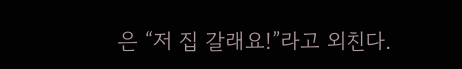은 “저 집 갈래요!”라고 외친다.